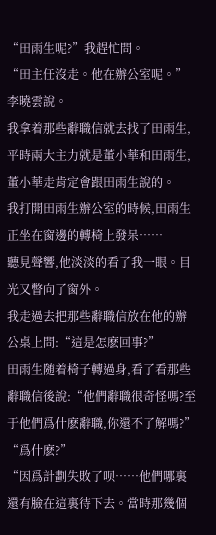“田雨生呢?”我趕忙問。
“田主任沒走。他在辦公室呢。”李曉雲說。
我拿着那些辭職信就去找了田雨生,平時兩大主力就是董小華和田雨生,董小華走肯定會跟田雨生說的。
我打開田雨生辦公室的時候,田雨生正坐在窗邊的轉椅上發呆……
聽見聲響,他淡淡的看了我一眼。目光又瞥向了窗外。
我走過去把那些辭職信放在他的辦公桌上問:“這是怎麽回事?”
田雨生随着椅子轉過身,看了看那些辭職信後說:“他們辭職很奇怪嗎?至于他們爲什麽辭職,你還不了解嗎?”
“爲什麽?”
“因爲計劃失敗了呗……他們哪裏還有臉在這裏待下去。當時那幾個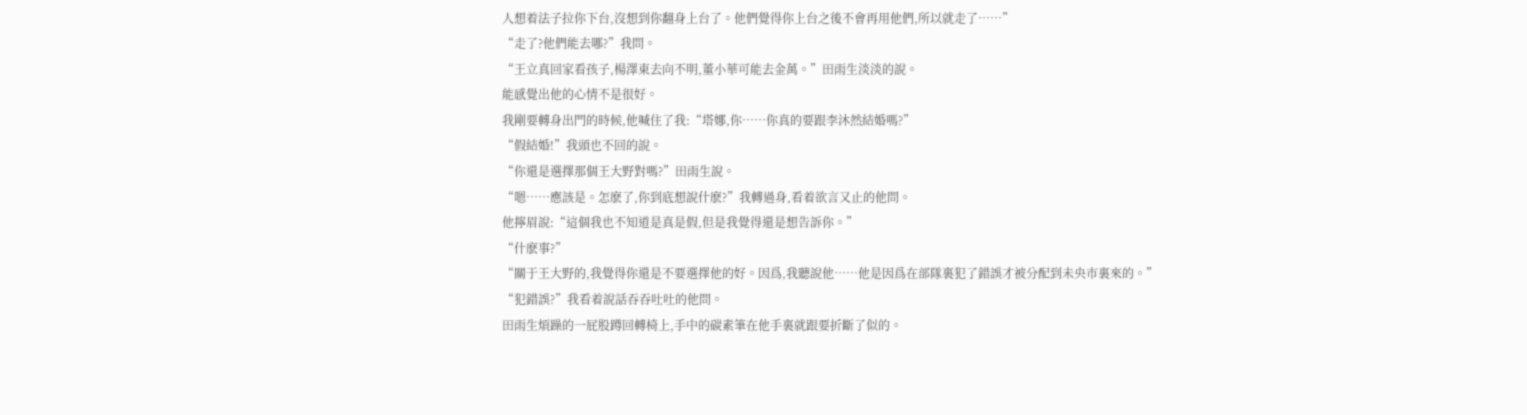人想着法子拉你下台,沒想到你翻身上台了。他們覺得你上台之後不會再用他們,所以就走了……”
“走了?他們能去哪?”我問。
“王立真回家看孩子,楊澤東去向不明,董小華可能去金萬。”田雨生淡淡的說。
能感覺出他的心情不是很好。
我剛要轉身出門的時候,他喊住了我:“塔娜,你……你真的要跟李沐然結婚嗎?”
“假結婚!”我頭也不回的說。
“你還是選擇那個王大野對嗎?”田雨生說。
“嗯……應該是。怎麽了,你到底想說什麽?”我轉過身,看着欲言又止的他問。
他擰眉說:“這個我也不知道是真是假,但是我覺得還是想告訴你。”
“什麽事?”
“關于王大野的,我覺得你還是不要選擇他的好。因爲,我聽說他……他是因爲在部隊裏犯了錯誤才被分配到未央市裏來的。”
“犯錯誤?”我看着說話吞吞吐吐的他問。
田雨生煩躁的一屁股蹲回轉椅上,手中的碳素筆在他手裏就跟要折斷了似的。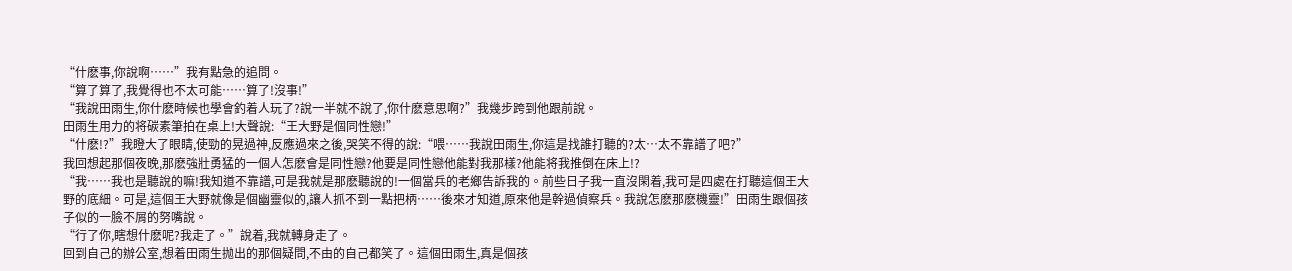“什麽事,你說啊……”我有點急的追問。
“算了算了,我覺得也不太可能……算了!沒事!”
“我說田雨生,你什麽時候也學會釣着人玩了?說一半就不說了,你什麽意思啊?”我幾步跨到他跟前說。
田雨生用力的将碳素筆拍在桌上!大聲說:“王大野是個同性戀!”
“什麽!?”我瞪大了眼睛,使勁的晃過神,反應過來之後,哭笑不得的說:“喂……我說田雨生,你這是找誰打聽的?太…太不靠譜了吧?”
我回想起那個夜晚,那麽強壯勇猛的一個人怎麽會是同性戀?他要是同性戀他能對我那樣?他能将我推倒在床上!?
“我……我也是聽說的嘛!我知道不靠譜,可是我就是那麽聽說的!一個當兵的老鄉告訴我的。前些日子我一直沒閑着,我可是四處在打聽這個王大野的底細。可是,這個王大野就像是個幽靈似的,讓人抓不到一點把柄……後來才知道,原來他是幹過偵察兵。我說怎麽那麽機靈!”田雨生跟個孩子似的一臉不屑的努嘴說。
“行了你,瞎想什麽呢?我走了。”說着,我就轉身走了。
回到自己的辦公室,想着田雨生抛出的那個疑問,不由的自己都笑了。這個田雨生,真是個孩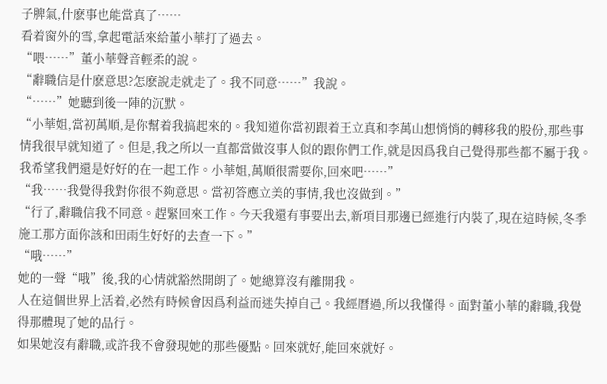子脾氣,什麽事也能當真了……
看着窗外的雪,拿起電話來給董小華打了過去。
“喂……”董小華聲音輕柔的說。
“辭職信是什麽意思?怎麽說走就走了。我不同意……”我說。
“……”她聽到後一陣的沉默。
“小華姐,當初萬順,是你幫着我搞起來的。我知道你當初跟着王立真和李萬山想悄悄的轉移我的股份,那些事情我很早就知道了。但是,我之所以一直都當做沒事人似的跟你們工作,就是因爲我自己覺得那些都不屬于我。我希望我們還是好好的在一起工作。小華姐,萬順很需要你,回來吧……”
“我……我覺得我對你很不夠意思。當初答應立美的事情,我也沒做到。”
“行了,辭職信我不同意。趕緊回來工作。今天我還有事要出去,新項目那邊已經進行内裝了,現在這時候,冬季施工那方面你該和田雨生好好的去查一下。”
“哦……”
她的一聲“哦”後,我的心情就豁然開朗了。她總算沒有離開我。
人在這個世界上活着,必然有時候會因爲利益而迷失掉自己。我經曆過,所以我懂得。面對董小華的辭職,我覺得那體現了她的品行。
如果她沒有辭職,或許我不會發現她的那些優點。回來就好,能回來就好。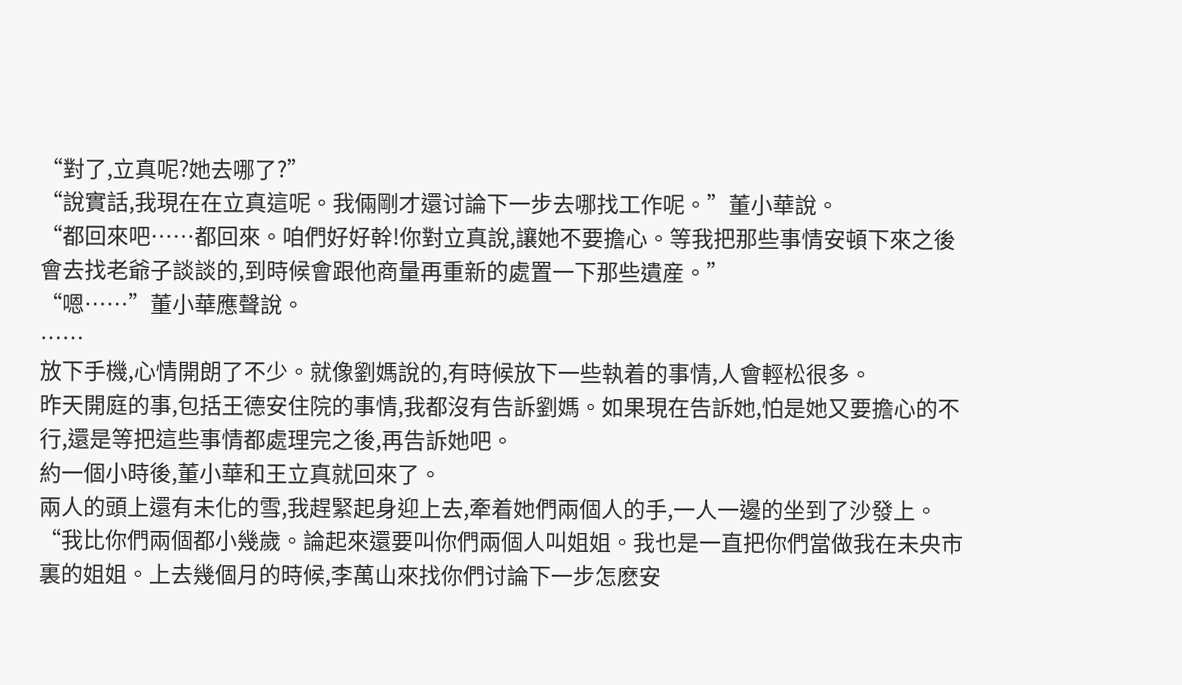“對了,立真呢?她去哪了?”
“說實話,我現在在立真這呢。我倆剛才還讨論下一步去哪找工作呢。”董小華說。
“都回來吧……都回來。咱們好好幹!你對立真說,讓她不要擔心。等我把那些事情安頓下來之後會去找老爺子談談的,到時候會跟他商量再重新的處置一下那些遺産。”
“嗯……”董小華應聲說。
……
放下手機,心情開朗了不少。就像劉媽說的,有時候放下一些執着的事情,人會輕松很多。
昨天開庭的事,包括王德安住院的事情,我都沒有告訴劉媽。如果現在告訴她,怕是她又要擔心的不行,還是等把這些事情都處理完之後,再告訴她吧。
約一個小時後,董小華和王立真就回來了。
兩人的頭上還有未化的雪,我趕緊起身迎上去,牽着她們兩個人的手,一人一邊的坐到了沙發上。
“我比你們兩個都小幾歲。論起來還要叫你們兩個人叫姐姐。我也是一直把你們當做我在未央市裏的姐姐。上去幾個月的時候,李萬山來找你們讨論下一步怎麽安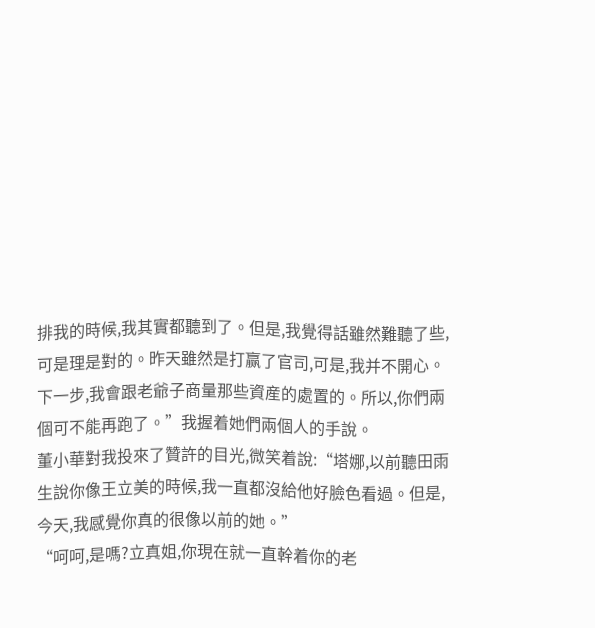排我的時候,我其實都聽到了。但是,我覺得話雖然難聽了些,可是理是對的。昨天雖然是打赢了官司,可是,我并不開心。下一步,我會跟老爺子商量那些資産的處置的。所以,你們兩個可不能再跑了。”我握着她們兩個人的手說。
董小華對我投來了贊許的目光,微笑着說:“塔娜,以前聽田雨生說你像王立美的時候,我一直都沒給他好臉色看過。但是,今天,我感覺你真的很像以前的她。”
“呵呵,是嗎?立真姐,你現在就一直幹着你的老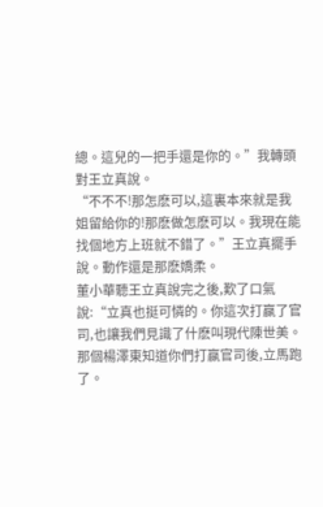總。這兒的一把手還是你的。”我轉頭對王立真說。
“不不不!那怎麽可以,這裏本來就是我姐留給你的!那麽做怎麽可以。我現在能找個地方上班就不錯了。”王立真擺手說。動作還是那麽嬌柔。
董小華聽王立真說完之後,歎了口氣說:“立真也挺可憐的。你這次打赢了官司,也讓我們見識了什麽叫現代陳世美。那個楊澤東知道你們打赢官司後,立馬跑了。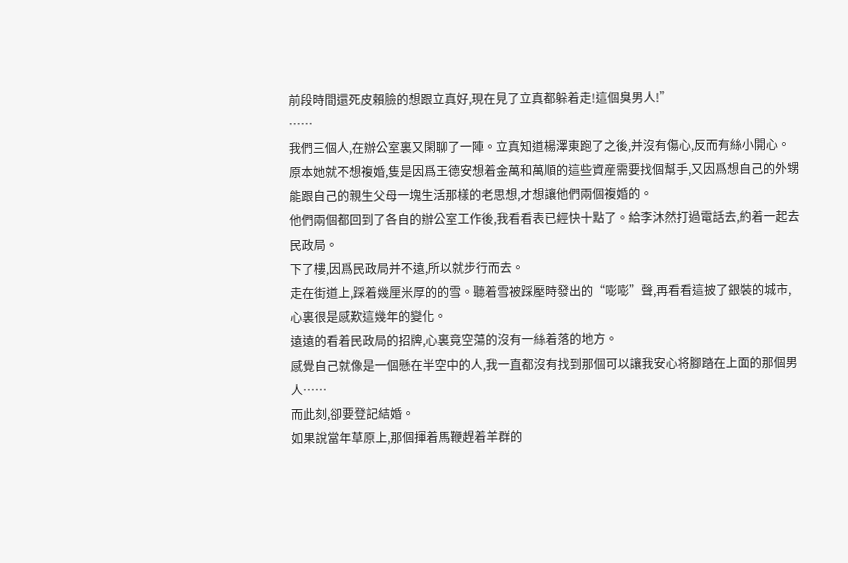前段時間還死皮賴臉的想跟立真好,現在見了立真都躲着走!這個臭男人!”
……
我們三個人,在辦公室裏又閑聊了一陣。立真知道楊澤東跑了之後,并沒有傷心,反而有絲小開心。原本她就不想複婚,隻是因爲王德安想着金萬和萬順的這些資産需要找個幫手,又因爲想自己的外甥能跟自己的親生父母一塊生活那樣的老思想,才想讓他們兩個複婚的。
他們兩個都回到了各自的辦公室工作後,我看看表已經快十點了。給李沐然打過電話去,約着一起去民政局。
下了樓,因爲民政局并不遠,所以就步行而去。
走在街道上,踩着幾厘米厚的的雪。聽着雪被踩壓時發出的“嘭嘭”聲,再看看這披了銀裝的城市,心裏很是感歎這幾年的變化。
遠遠的看着民政局的招牌,心裏竟空蕩的沒有一絲着落的地方。
感覺自己就像是一個懸在半空中的人,我一直都沒有找到那個可以讓我安心将腳踏在上面的那個男人……
而此刻,卻要登記結婚。
如果說當年草原上,那個揮着馬鞭趕着羊群的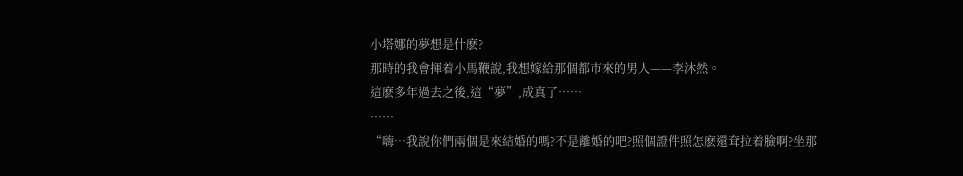小塔娜的夢想是什麽?
那時的我會揮着小馬鞭說,我想嫁給那個都市來的男人——李沐然。
這麽多年過去之後,這“夢”,成真了……
……
“嗨…我說你們兩個是來結婚的嗎?不是離婚的吧?照個證件照怎麽還耷拉着臉啊?坐那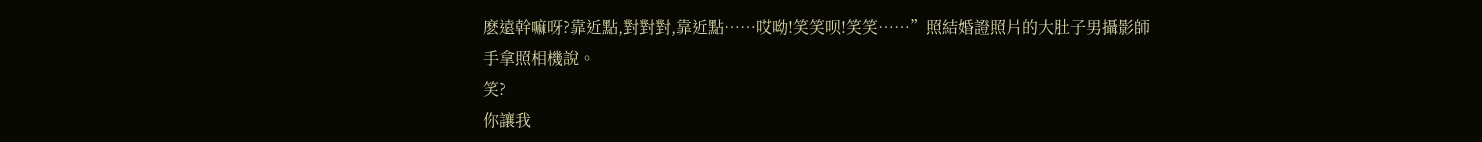麽遠幹嘛呀?靠近點,對對對,靠近點……哎呦!笑笑呗!笑笑……”照結婚證照片的大肚子男攝影師手拿照相機說。
笑?
你讓我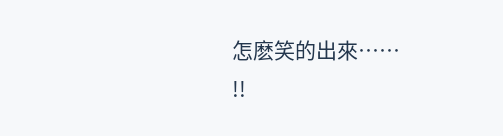怎麽笑的出來……
!!